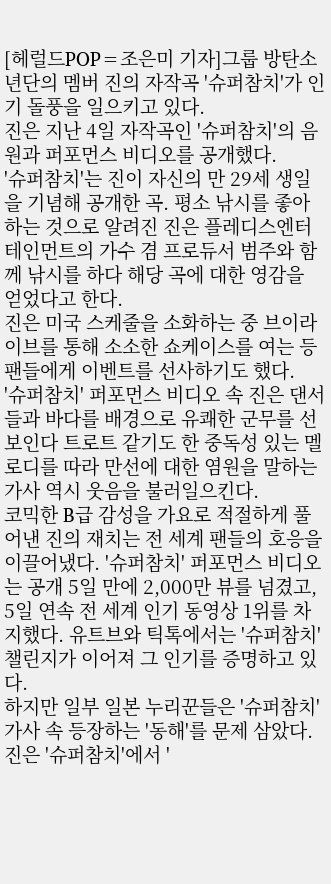[헤럴드POP=조은미 기자]그룹 방탄소년단의 멤버 진의 자작곡 '슈퍼참치'가 인기 돌풍을 일으키고 있다.
진은 지난 4일 자작곡인 '슈퍼참치'의 음원과 퍼포먼스 비디오를 공개했다.
'슈퍼참치'는 진이 자신의 만 29세 생일을 기념해 공개한 곡. 평소 낚시를 좋아하는 것으로 알려진 진은 플레디스엔터테인먼트의 가수 겸 프로듀서 범주와 함께 낚시를 하다 해당 곡에 대한 영감을 얻었다고 한다.
진은 미국 스케줄을 소화하는 중 브이라이브를 통해 소소한 쇼케이스를 여는 등 팬들에게 이벤트를 선사하기도 했다.
'슈퍼참치' 퍼포먼스 비디오 속 진은 댄서들과 바다를 배경으로 유쾌한 군무를 선보인다 트로트 같기도 한 중독성 있는 멜로디를 따라 만선에 대한 염원을 말하는 가사 역시 웃음을 불러일으킨다.
코믹한 B급 감성을 가요로 적절하게 풀어낸 진의 재치는 전 세계 팬들의 호응을 이끌어냈다. '슈퍼참치' 퍼포먼스 비디오는 공개 5일 만에 2,000만 뷰를 넘겼고, 5일 연속 전 세계 인기 동영상 1위를 차지했다. 유트브와 틱톡에서는 '슈퍼참치' 챌린지가 이어져 그 인기를 증명하고 있다.
하지만 일부 일본 누리꾼들은 '슈퍼참치' 가사 속 등장하는 '동해'를 문제 삼았다. 진은 '슈퍼참치'에서 '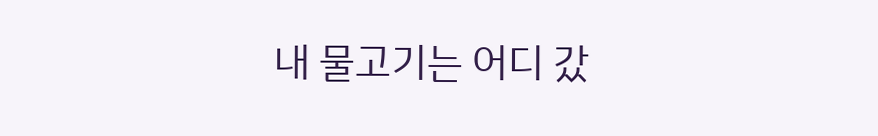내 물고기는 어디 갔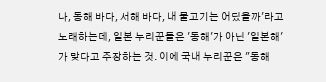나, 동해 바다, 서해 바다, 내 물고기는 어딨을까'라고 노래하는데, 일본 누리꾼들은 '동해'가 아닌 '일본해'가 맞다고 주장하는 것. 이에 국내 누리꾼은 "동해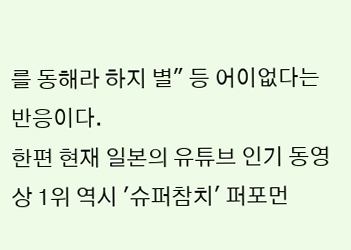를 동해라 하지 별" 등 어이없다는 반응이다.
한편 현재 일본의 유튜브 인기 동영상 1위 역시 '슈퍼참치' 퍼포먼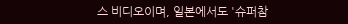스 비디오이며, 일본에서도 '슈퍼참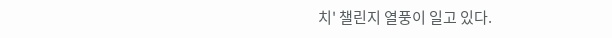치' 챌린지 열풍이 일고 있다.